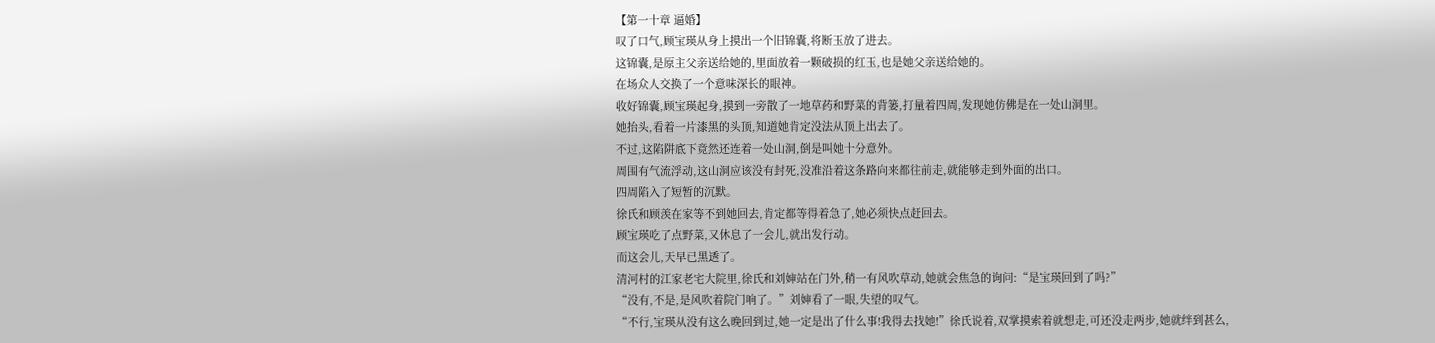【第一十章 逼婚】
叹了口气,顾宝瑛从身上摸出一个旧锦囊,将断玉放了进去。
这锦囊,是原主父亲送给她的,里面放着一颗破损的红玉,也是她父亲送给她的。
在场众人交换了一个意味深长的眼神。
收好锦囊,顾宝瑛起身,摸到一旁散了一地草药和野菜的背篓,打量着四周,发现她仿佛是在一处山洞里。
她抬头,看着一片漆黑的头顶,知道她肯定没法从顶上出去了。
不过,这陷阱底下竟然还连着一处山洞,倒是叫她十分意外。
周围有气流浮动,这山洞应该没有封死,没准沿着这条路向来都往前走,就能够走到外面的出口。
四周陷入了短暂的沉默。
徐氏和顾羡在家等不到她回去,肯定都等得着急了,她必须快点赶回去。
顾宝瑛吃了点野菜,又休息了一会儿,就出发行动。
而这会儿,天早已黑透了。
清河村的江家老宅大院里,徐氏和刘婶站在门外,稍一有风吹草动,她就会焦急的询问:“是宝瑛回到了吗?”
“没有,不是,是风吹着院门响了。”刘婶看了一眼,失望的叹气。
“不行,宝瑛从没有这么晚回到过,她一定是出了什么事!我得去找她!”徐氏说着,双掌摸索着就想走,可还没走两步,她就绊到甚么,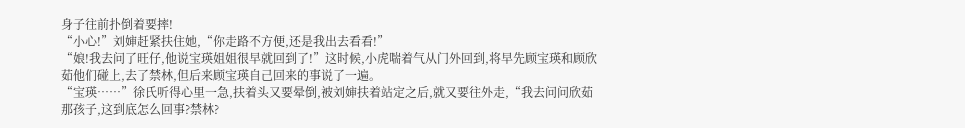身子往前扑倒着要摔!
“小心!”刘婶赶紧扶住她,“你走路不方便,还是我出去看看!”
“娘!我去问了旺仔,他说宝瑛姐姐很早就回到了!”这时候,小虎喘着气从门外回到,将早先顾宝瑛和顾欣茹他们碰上,去了禁林,但后来顾宝瑛自己回来的事说了一遍。
“宝瑛……”徐氏听得心里一急,扶着头又要晕倒,被刘婶扶着站定之后,就又要往外走,“我去问问欣茹那孩子,这到底怎么回事?禁林?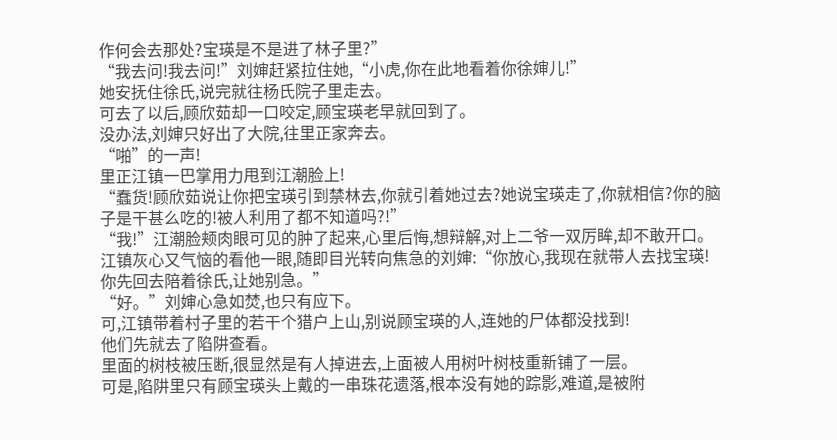作何会去那处?宝瑛是不是进了林子里?”
“我去问!我去问!”刘婶赶紧拉住她,“小虎,你在此地看着你徐婶儿!”
她安抚住徐氏,说完就往杨氏院子里走去。
可去了以后,顾欣茹却一口咬定,顾宝瑛老早就回到了。
没办法,刘婶只好出了大院,往里正家奔去。
“啪”的一声!
里正江镇一巴掌用力甩到江潮脸上!
“蠢货!顾欣茹说让你把宝瑛引到禁林去,你就引着她过去?她说宝瑛走了,你就相信?你的脑子是干甚么吃的!被人利用了都不知道吗?!”
“我!”江潮脸颊肉眼可见的肿了起来,心里后悔,想辩解,对上二爷一双厉眸,却不敢开口。
江镇灰心又气恼的看他一眼,随即目光转向焦急的刘婶:“你放心,我现在就带人去找宝瑛!你先回去陪着徐氏,让她别急。”
“好。”刘婶心急如焚,也只有应下。
可,江镇带着村子里的若干个猎户上山,别说顾宝瑛的人,连她的尸体都没找到!
他们先就去了陷阱查看。
里面的树枝被压断,很显然是有人掉进去,上面被人用树叶树枝重新铺了一层。
可是,陷阱里只有顾宝瑛头上戴的一串珠花遗落,根本没有她的踪影,难道,是被附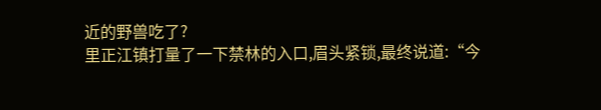近的野兽吃了?
里正江镇打量了一下禁林的入口,眉头紧锁,最终说道:“今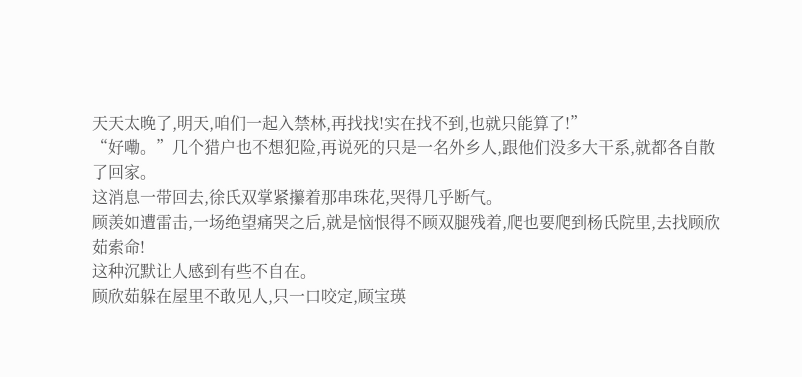天天太晚了,明天,咱们一起入禁林,再找找!实在找不到,也就只能算了!”
“好嘞。”几个猎户也不想犯险,再说死的只是一名外乡人,跟他们没多大干系,就都各自散了回家。
这消息一带回去,徐氏双掌紧攥着那串珠花,哭得几乎断气。
顾羡如遭雷击,一场绝望痛哭之后,就是恼恨得不顾双腿残着,爬也要爬到杨氏院里,去找顾欣茹索命!
这种沉默让人感到有些不自在。
顾欣茹躲在屋里不敢见人,只一口咬定,顾宝瑛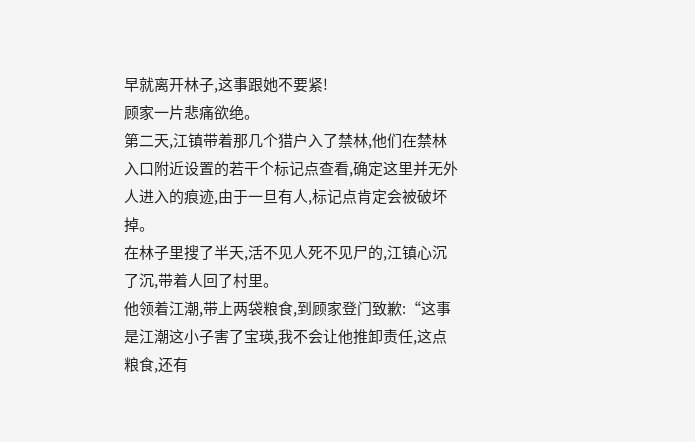早就离开林子,这事跟她不要紧!
顾家一片悲痛欲绝。
第二天,江镇带着那几个猎户入了禁林,他们在禁林入口附近设置的若干个标记点查看,确定这里并无外人进入的痕迹,由于一旦有人,标记点肯定会被破坏掉。
在林子里搜了半天,活不见人死不见尸的,江镇心沉了沉,带着人回了村里。
他领着江潮,带上两袋粮食,到顾家登门致歉:“这事是江潮这小子害了宝瑛,我不会让他推卸责任,这点粮食,还有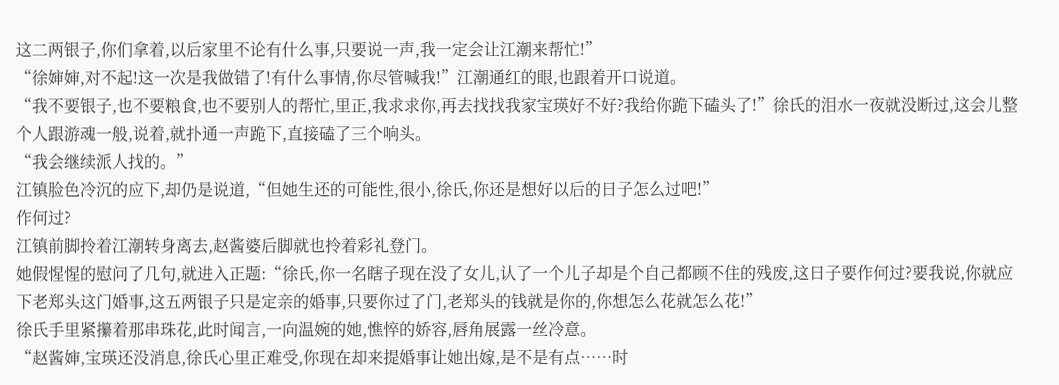这二两银子,你们拿着,以后家里不论有什么事,只要说一声,我一定会让江潮来帮忙!”
“徐婶婶,对不起!这一次是我做错了!有什么事情,你尽管喊我!”江潮通红的眼,也跟着开口说道。
“我不要银子,也不要粮食,也不要别人的帮忙,里正,我求求你,再去找找我家宝瑛好不好?我给你跪下磕头了!”徐氏的泪水一夜就没断过,这会儿整个人跟游魂一般,说着,就扑通一声跪下,直接磕了三个响头。
“我会继续派人找的。”
江镇脸色冷沉的应下,却仍是说道,“但她生还的可能性,很小,徐氏,你还是想好以后的日子怎么过吧!”
作何过?
江镇前脚拎着江潮转身离去,赵酱婆后脚就也拎着彩礼登门。
她假惺惺的慰问了几句,就进入正题:“徐氏,你一名瞎子现在没了女儿,认了一个儿子却是个自己都顾不住的残废,这日子要作何过?要我说,你就应下老郑头这门婚事,这五两银子只是定亲的婚事,只要你过了门,老郑头的钱就是你的,你想怎么花就怎么花!”
徐氏手里紧攥着那串珠花,此时闻言,一向温婉的她,憔悴的娇容,唇角展露一丝冷意。
“赵酱婶,宝瑛还没消息,徐氏心里正难受,你现在却来提婚事让她出嫁,是不是有点……时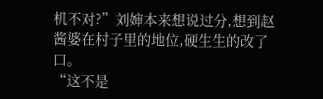机不对?”刘婶本来想说过分,想到赵酱婆在村子里的地位,硬生生的改了口。
“这不是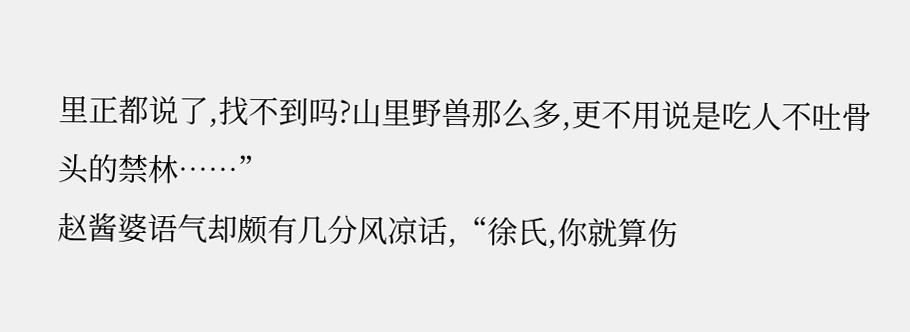里正都说了,找不到吗?山里野兽那么多,更不用说是吃人不吐骨头的禁林……”
赵酱婆语气却颇有几分风凉话,“徐氏,你就算伤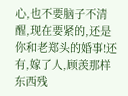心,也不要脑子不清醒,现在要紧的,还是你和老郑头的婚事!还有,嫁了人,顾羡那样东西残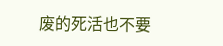废的死活也不要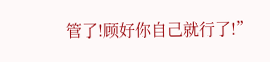管了!顾好你自己就行了!”